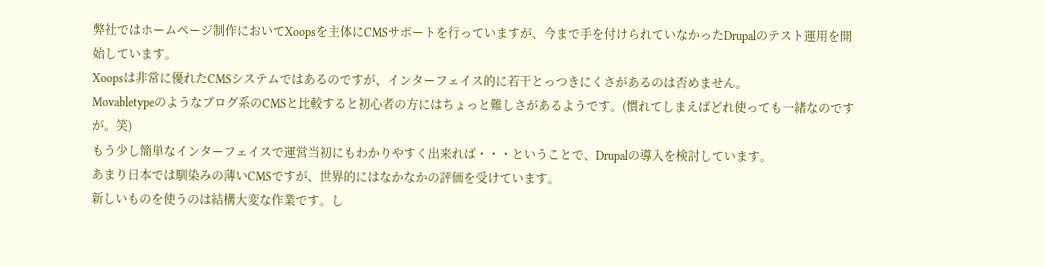弊社ではホームページ制作においてXoopsを主体にCMSサポートを行っていますが、今まで手を付けられていなかったDrupalのテスト運用を開始しています。
Xoopsは非常に優れたCMSシステムではあるのですが、インターフェイス的に若干とっつきにくさがあるのは否めません。
Movabletypeのようなブログ系のCMSと比較すると初心者の方にはちょっと難しさがあるようです。(慣れてしまえばどれ使っても一緒なのですが。笑)
もう少し簡単なインターフェイスで運営当初にもわかりやすく出来れば・・・ということで、Drupalの導入を検討しています。
あまり日本では馴染みの薄いCMSですが、世界的にはなかなかの評価を受けています。
新しいものを使うのは結構大変な作業です。し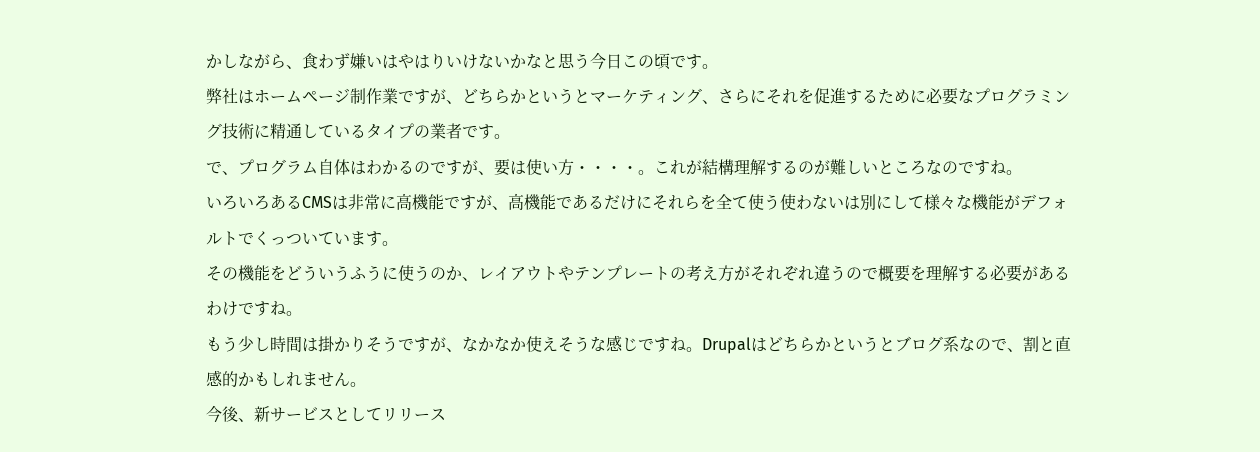かしながら、食わず嫌いはやはりいけないかなと思う今日この頃です。
弊社はホームページ制作業ですが、どちらかというとマーケティング、さらにそれを促進するために必要なプログラミング技術に精通しているタイプの業者です。
で、プログラム自体はわかるのですが、要は使い方・・・・。これが結構理解するのが難しいところなのですね。
いろいろあるCMSは非常に高機能ですが、高機能であるだけにそれらを全て使う使わないは別にして様々な機能がデフォルトでくっついています。
その機能をどういうふうに使うのか、レイアウトやテンプレートの考え方がそれぞれ違うので概要を理解する必要があるわけですね。
もう少し時間は掛かりそうですが、なかなか使えそうな感じですね。Drupalはどちらかというとブログ系なので、割と直感的かもしれません。
今後、新サービスとしてリリース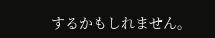するかもしれません。